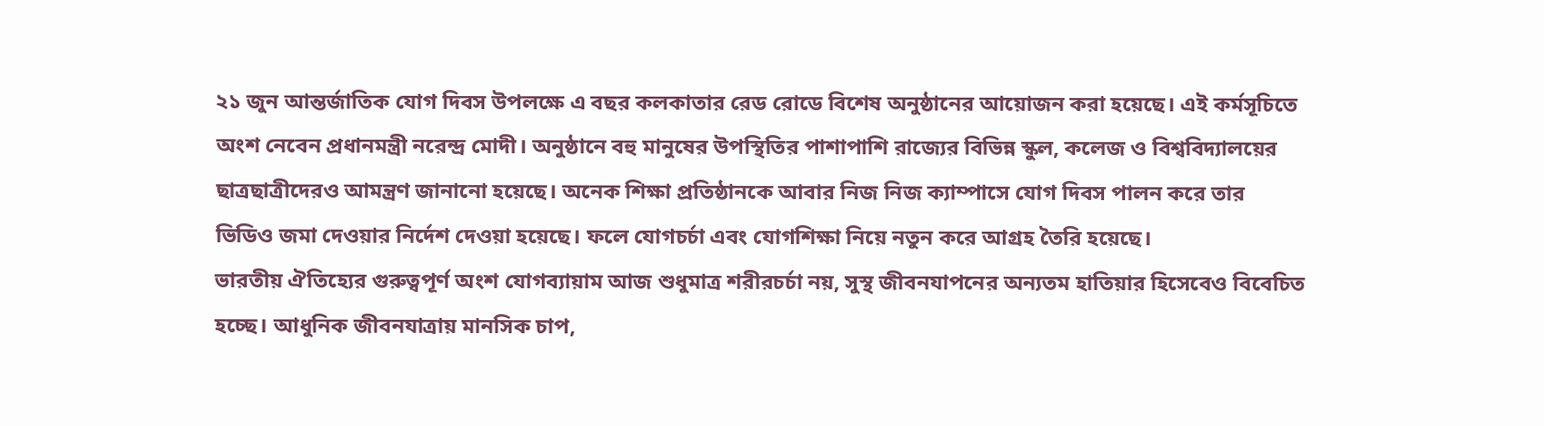২১ জুন আন্তর্জাতিক যোগ দিবস উপলক্ষে এ বছর কলকাতার রেড রোডে বিশেষ অনুষ্ঠানের আয়োজন করা হয়েছে। এই কর্মসূচিতে অংশ নেবেন প্রধানমন্ত্রী নরেন্দ্র মোদী। অনুষ্ঠানে বহু মানুষের উপস্থিতির পাশাপাশি রাজ্যের বিভিন্ন স্কুল, কলেজ ও বিশ্ববিদ্যালয়ের ছাত্রছাত্রীদেরও আমন্ত্রণ জানানো হয়েছে। অনেক শিক্ষা প্রতিষ্ঠানকে আবার নিজ নিজ ক্যাম্পাসে যোগ দিবস পালন করে তার ভিডিও জমা দেওয়ার নির্দেশ দেওয়া হয়েছে। ফলে যোগচর্চা এবং যোগশিক্ষা নিয়ে নতুন করে আগ্রহ তৈরি হয়েছে।
ভারতীয় ঐতিহ্যের গুরুত্বপূর্ণ অংশ যোগব্যায়াম আজ শুধুমাত্র শরীরচর্চা নয়, সুস্থ জীবনযাপনের অন্যতম হাতিয়ার হিসেবেও বিবেচিত হচ্ছে। আধুনিক জীবনযাত্রায় মানসিক চাপ,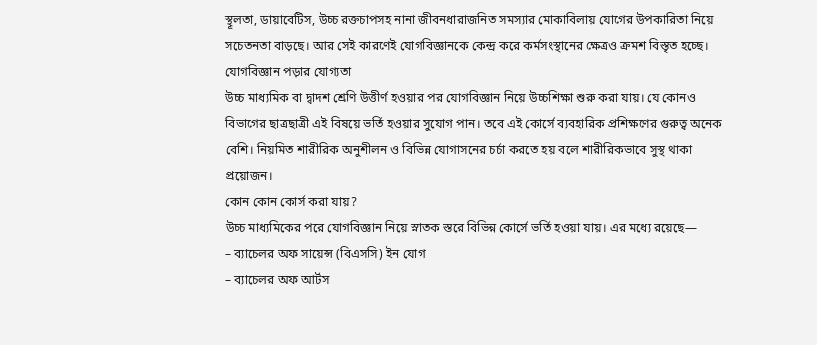স্থূলতা, ডায়াবেটিস, উচ্চ রক্তচাপসহ নানা জীবনধারাজনিত সমস্যার মোকাবিলায় যোগের উপকারিতা নিয়ে সচেতনতা বাড়ছে। আর সেই কারণেই যোগবিজ্ঞানকে কেন্দ্র করে কর্মসংস্থানের ক্ষেত্রও ক্রমশ বিস্তৃত হচ্ছে।
যোগবিজ্ঞান পড়ার যোগ্যতা
উচ্চ মাধ্যমিক বা দ্বাদশ শ্রেণি উত্তীর্ণ হওয়ার পর যোগবিজ্ঞান নিয়ে উচ্চশিক্ষা শুরু করা যায়। যে কোনও বিভাগের ছাত্রছাত্রী এই বিষয়ে ভর্তি হওয়ার সুযোগ পান। তবে এই কোর্সে ব্যবহারিক প্রশিক্ষণের গুরুত্ব অনেক বেশি। নিয়মিত শারীরিক অনুশীলন ও বিভিন্ন যোগাসনের চর্চা করতে হয় বলে শারীরিকভাবে সুস্থ থাকা প্রয়োজন।
কোন কোন কোর্স করা যায়?
উচ্চ মাধ্যমিকের পরে যোগবিজ্ঞান নিয়ে স্নাতক স্তরে বিভিন্ন কোর্সে ভর্তি হওয়া যায়। এর মধ্যে রয়েছে—
– ব্যাচেলর অফ সায়েন্স (বিএসসি) ইন যোগ
– ব্যাচেলর অফ আর্টস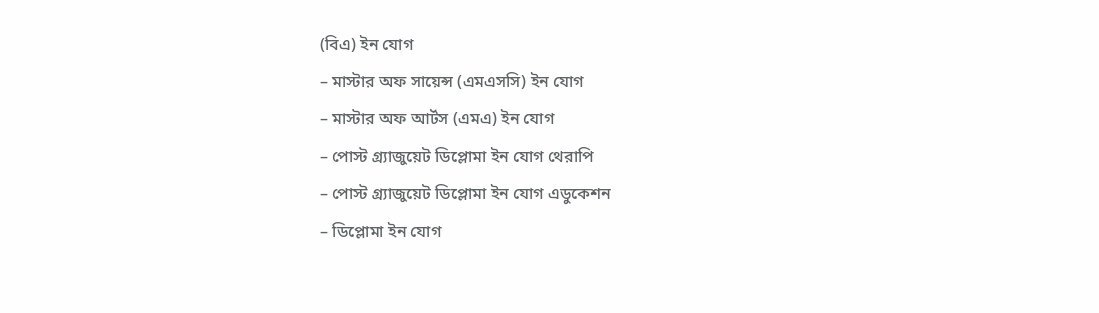(বিএ) ইন যোগ
– মাস্টার অফ সায়েন্স (এমএসসি) ইন যোগ
– মাস্টার অফ আর্টস (এমএ) ইন যোগ
– পোস্ট গ্র্যাজুয়েট ডিপ্লোমা ইন যোগ থেরাপি
– পোস্ট গ্র্যাজুয়েট ডিপ্লোমা ইন যোগ এডুকেশন
– ডিপ্লোমা ইন যোগ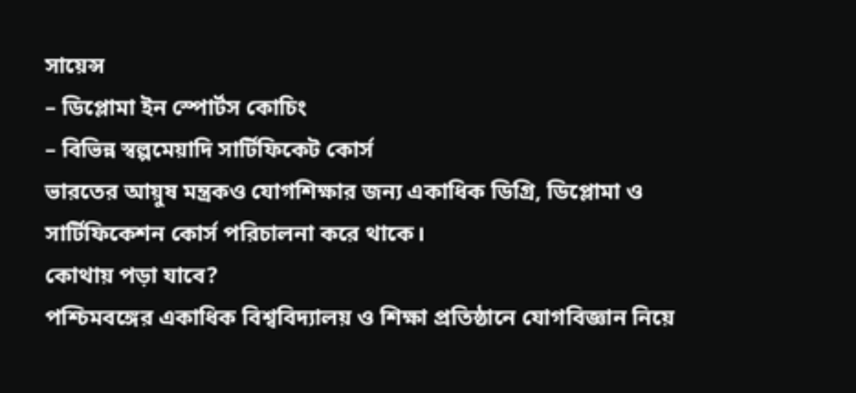সায়েন্স
– ডিপ্লোমা ইন স্পোর্টস কোচিং
– বিভিন্ন স্বল্পমেয়াদি সার্টিফিকেট কোর্স
ভারতের আয়ুষ মন্ত্রকও যোগশিক্ষার জন্য একাধিক ডিগ্রি, ডিপ্লোমা ও সার্টিফিকেশন কোর্স পরিচালনা করে থাকে।
কোথায় পড়া যাবে?
পশ্চিমবঙ্গের একাধিক বিশ্ববিদ্যালয় ও শিক্ষা প্রতিষ্ঠানে যোগবিজ্ঞান নিয়ে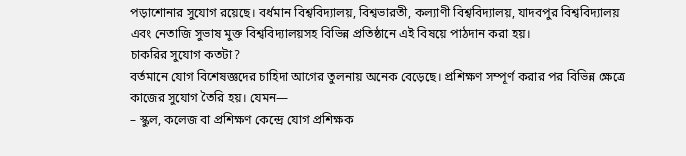পড়াশোনার সুযোগ রয়েছে। বর্ধমান বিশ্ববিদ্যালয়, বিশ্বভারতী, কল্যাণী বিশ্ববিদ্যালয়, যাদবপুর বিশ্ববিদ্যালয় এবং নেতাজি সুভাষ মুক্ত বিশ্ববিদ্যালয়সহ বিভিন্ন প্রতিষ্ঠানে এই বিষয়ে পাঠদান করা হয়।
চাকরির সুযোগ কতটা?
বর্তমানে যোগ বিশেষজ্ঞদের চাহিদা আগের তুলনায় অনেক বেড়েছে। প্রশিক্ষণ সম্পূর্ণ করার পর বিভিন্ন ক্ষেত্রে কাজের সুযোগ তৈরি হয়। যেমন—
– স্কুল, কলেজ বা প্রশিক্ষণ কেন্দ্রে যোগ প্রশিক্ষক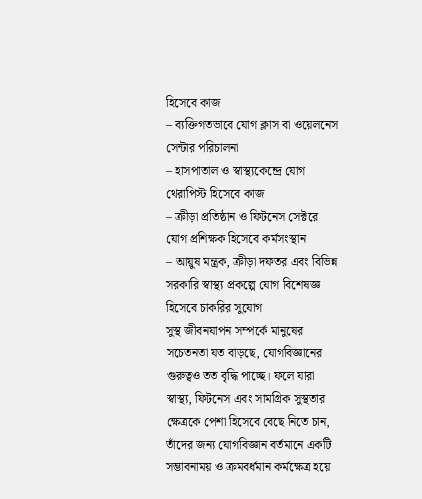হিসেবে কাজ
– ব্যক্তিগতভাবে যোগ ক্লাস বা ওয়েলনেস সেন্টার পরিচালনা
– হাসপাতাল ও স্বাস্থ্যকেন্দ্রে যোগ থেরাপিস্ট হিসেবে কাজ
– ক্রীড়া প্রতিষ্ঠান ও ফিটনেস সেক্টরে যোগ প্রশিক্ষক হিসেবে কর্মসংস্থান
– আয়ুষ মন্ত্রক, ক্রীড়া দফতর এবং বিভিন্ন সরকারি স্বাস্থ্য প্রকল্পে যোগ বিশেষজ্ঞ হিসেবে চাকরির সুযোগ
সুস্থ জীবনযাপন সম্পর্কে মানুষের সচেতনতা যত বাড়ছে, যোগবিজ্ঞানের গুরুত্বও তত বৃদ্ধি পাচ্ছে। ফলে যারা স্বাস্থ্য, ফিটনেস এবং সামগ্রিক সুস্থতার ক্ষেত্রকে পেশা হিসেবে বেছে নিতে চান, তাঁদের জন্য যোগবিজ্ঞান বর্তমানে একটি সম্ভাবনাময় ও ক্রমবর্ধমান কর্মক্ষেত্র হয়ে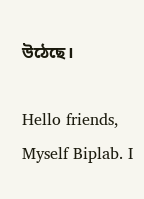উঠেছে।

Hello friends, Myself Biplab. I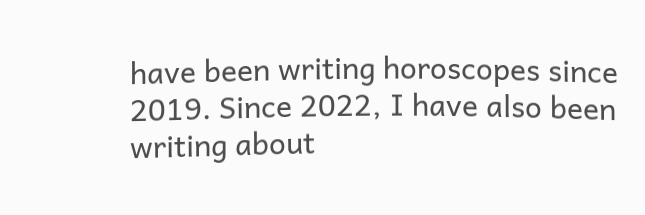have been writing horoscopes since 2019. Since 2022, I have also been writing about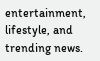entertainment, lifestyle, and trending news.